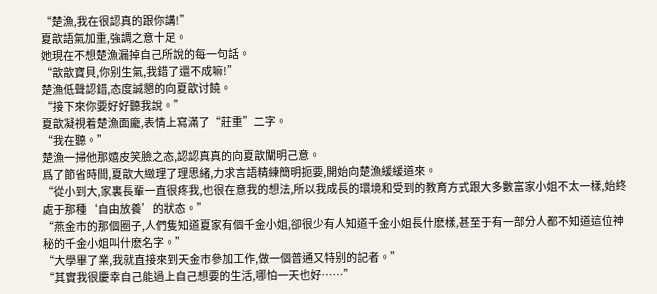“楚漁,我在很認真的跟你講!”
夏歆語氣加重,強調之意十足。
她現在不想楚漁漏掉自己所說的每一句話。
“歆歆寶貝,你别生氣,我錯了還不成嘛!”
楚漁低聲認錯,态度誠懇的向夏歆讨饒。
“接下來你要好好聽我說。”
夏歆凝視着楚漁面龐,表情上寫滿了“莊重”二字。
“我在聽。”
楚漁一掃他那嬉皮笑臉之态,認認真真的向夏歆闡明己意。
爲了節省時間,夏歆大緻理了理思緒,力求言語精練簡明扼要,開始向楚漁緩緩道來。
“從小到大,家裏長輩一直很疼我,也很在意我的想法,所以我成長的環境和受到的教育方式跟大多數富家小姐不太一樣,始終處于那種‘自由放養’的狀态。”
“燕金市的那個圈子,人們隻知道夏家有個千金小姐,卻很少有人知道千金小姐長什麽樣,甚至于有一部分人都不知道這位神秘的千金小姐叫什麽名字。”
“大學畢了業,我就直接來到天金市參加工作,做一個普通又特别的記者。”
“其實我很慶幸自己能過上自己想要的生活,哪怕一天也好……”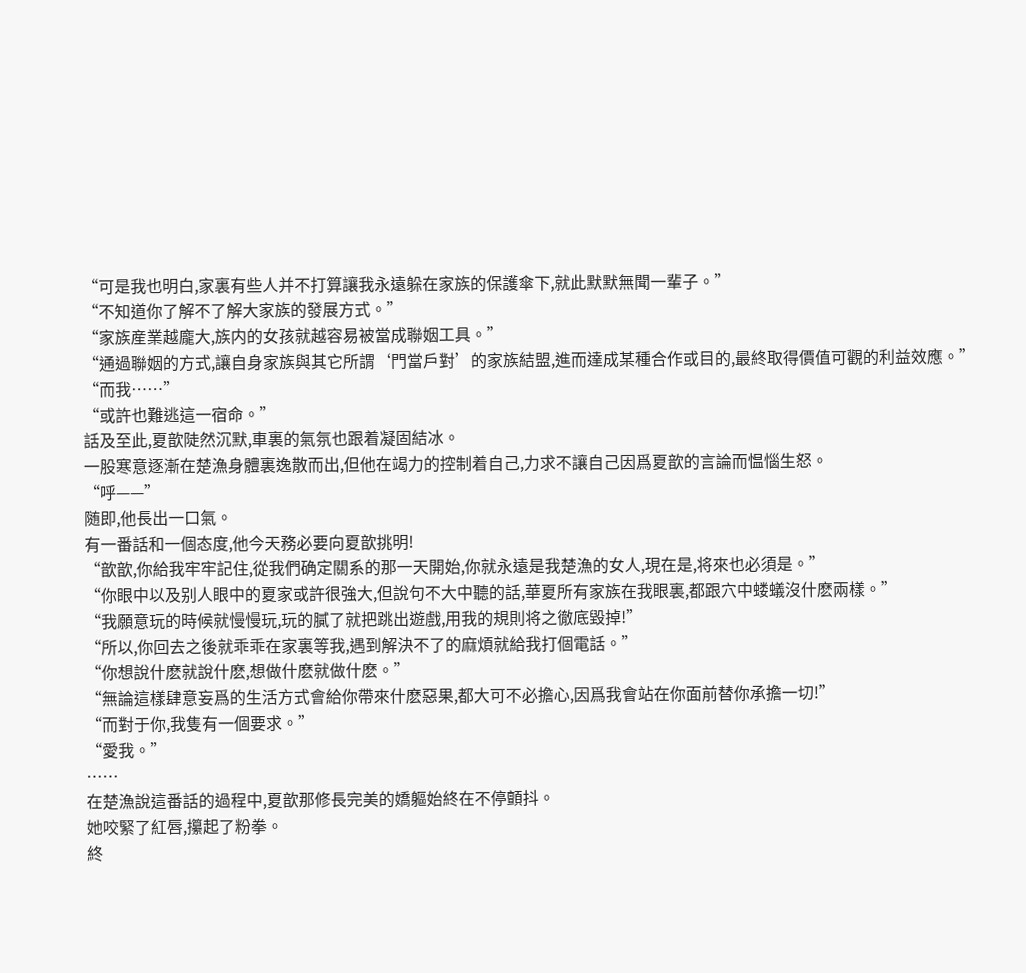“可是我也明白,家裏有些人并不打算讓我永遠躲在家族的保護傘下,就此默默無聞一輩子。”
“不知道你了解不了解大家族的發展方式。”
“家族産業越龐大,族内的女孩就越容易被當成聯姻工具。”
“通過聯姻的方式,讓自身家族與其它所謂‘門當戶對’的家族結盟,進而達成某種合作或目的,最終取得價值可觀的利益效應。”
“而我……”
“或許也難逃這一宿命。”
話及至此,夏歆陡然沉默,車裏的氣氛也跟着凝固結冰。
一股寒意逐漸在楚漁身體裏逸散而出,但他在竭力的控制着自己,力求不讓自己因爲夏歆的言論而愠惱生怒。
“呼——”
随即,他長出一口氣。
有一番話和一個态度,他今天務必要向夏歆挑明!
“歆歆,你給我牢牢記住,從我們确定關系的那一天開始,你就永遠是我楚漁的女人,現在是,将來也必須是。”
“你眼中以及别人眼中的夏家或許很強大,但說句不大中聽的話,華夏所有家族在我眼裏,都跟穴中蝼蟻沒什麽兩樣。”
“我願意玩的時候就慢慢玩,玩的膩了就把跳出遊戲,用我的規則将之徹底毀掉!”
“所以,你回去之後就乖乖在家裏等我,遇到解決不了的麻煩就給我打個電話。”
“你想說什麽就說什麽,想做什麽就做什麽。”
“無論這樣肆意妄爲的生活方式會給你帶來什麽惡果,都大可不必擔心,因爲我會站在你面前替你承擔一切!”
“而對于你,我隻有一個要求。”
“愛我。”
……
在楚漁說這番話的過程中,夏歆那修長完美的嬌軀始終在不停顫抖。
她咬緊了紅唇,攥起了粉拳。
終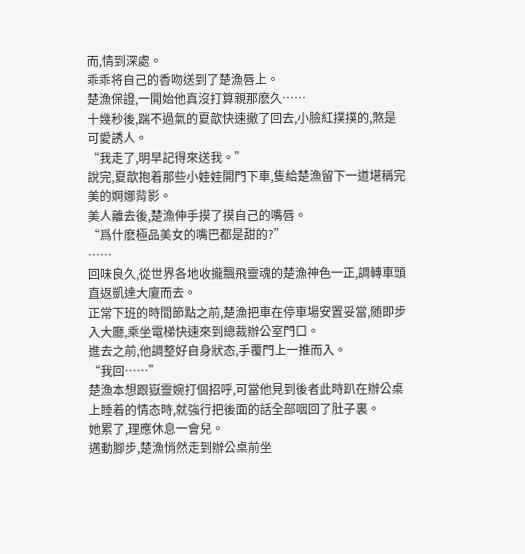而,情到深處。
乖乖将自己的香吻送到了楚漁唇上。
楚漁保證,一開始他真沒打算親那麽久……
十幾秒後,踹不過氣的夏歆快速撤了回去,小臉紅撲撲的,煞是可愛誘人。
“我走了,明早記得來送我。”
說完,夏歆抱着那些小娃娃開門下車,隻給楚漁留下一道堪稱完美的婀娜背影。
美人離去後,楚漁伸手摸了摸自己的嘴唇。
“爲什麽極品美女的嘴巴都是甜的?”
……
回味良久,從世界各地收攏飄飛靈魂的楚漁神色一正,調轉車頭直返凱達大廈而去。
正常下班的時間節點之前,楚漁把車在停車場安置妥當,随即步入大廳,乘坐電梯快速來到總裁辦公室門口。
進去之前,他調整好自身狀态,手覆門上一推而入。
“我回……”
楚漁本想跟嶽靈婉打個招呼,可當他見到後者此時趴在辦公桌上睡着的情态時,就強行把後面的話全部咽回了肚子裏。
她累了,理應休息一會兒。
邁動腳步,楚漁悄然走到辦公桌前坐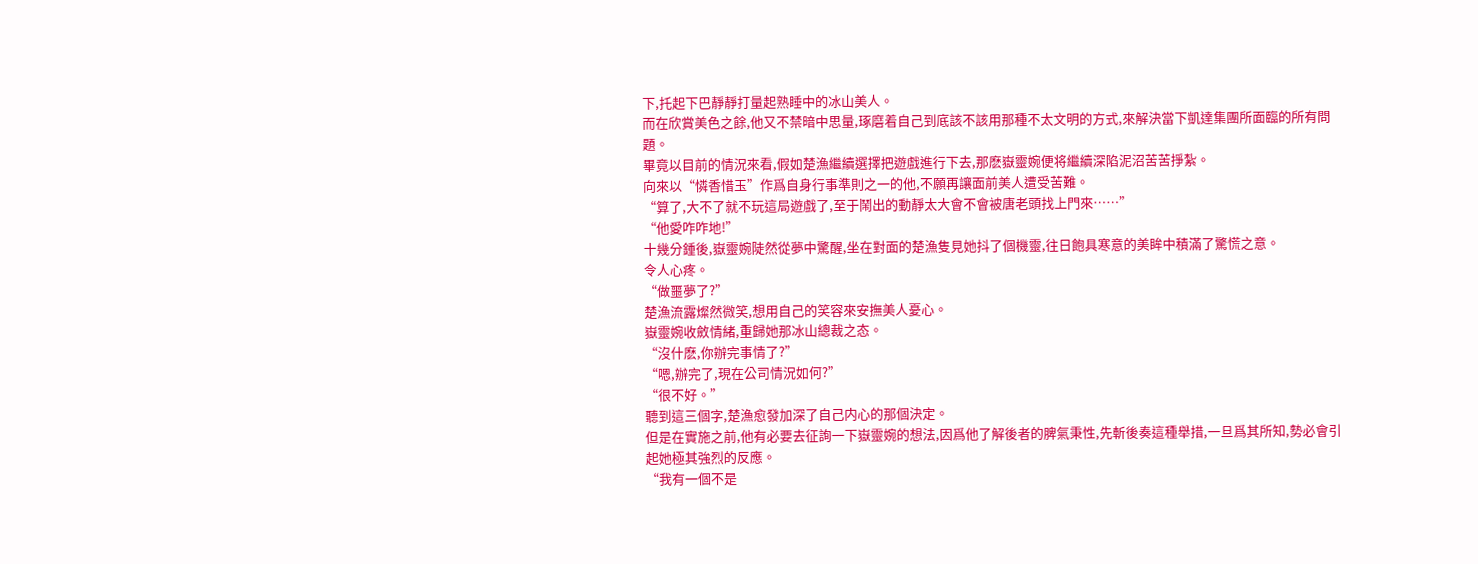下,托起下巴靜靜打量起熟睡中的冰山美人。
而在欣賞美色之餘,他又不禁暗中思量,琢磨着自己到底該不該用那種不太文明的方式,來解決當下凱達集團所面臨的所有問題。
畢竟以目前的情況來看,假如楚漁繼續選擇把遊戲進行下去,那麽嶽靈婉便将繼續深陷泥沼苦苦掙紮。
向來以“憐香惜玉”作爲自身行事準則之一的他,不願再讓面前美人遭受苦難。
“算了,大不了就不玩這局遊戲了,至于鬧出的動靜太大會不會被唐老頭找上門來……”
“他愛咋咋地!”
十幾分鍾後,嶽靈婉陡然從夢中驚醒,坐在對面的楚漁隻見她抖了個機靈,往日飽具寒意的美眸中積滿了驚慌之意。
令人心疼。
“做噩夢了?”
楚漁流露燦然微笑,想用自己的笑容來安撫美人憂心。
嶽靈婉收斂情緒,重歸她那冰山總裁之态。
“沒什麽,你辦完事情了?”
“嗯,辦完了,現在公司情況如何?”
“很不好。”
聽到這三個字,楚漁愈發加深了自己内心的那個決定。
但是在實施之前,他有必要去征詢一下嶽靈婉的想法,因爲他了解後者的脾氣秉性,先斬後奏這種舉措,一旦爲其所知,勢必會引起她極其強烈的反應。
“我有一個不是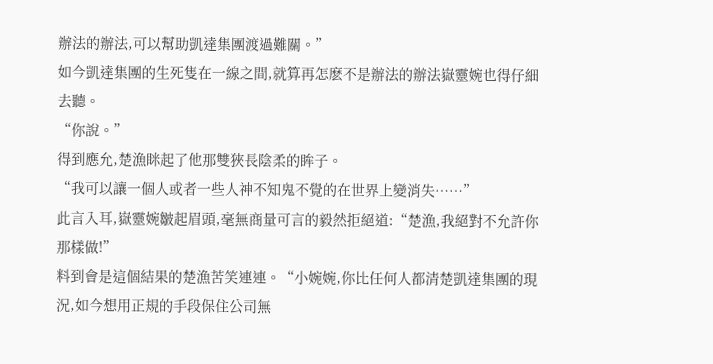辦法的辦法,可以幫助凱達集團渡過難關。”
如今凱達集團的生死隻在一線之間,就算再怎麽不是辦法的辦法嶽靈婉也得仔細去聽。
“你說。”
得到應允,楚漁眯起了他那雙狹長陰柔的眸子。
“我可以讓一個人或者一些人神不知鬼不覺的在世界上變消失……”
此言入耳,嶽靈婉皺起眉頭,毫無商量可言的毅然拒絕道:“楚漁,我絕對不允許你那樣做!”
料到會是這個結果的楚漁苦笑連連。“小婉婉,你比任何人都清楚凱達集團的現況,如今想用正規的手段保住公司無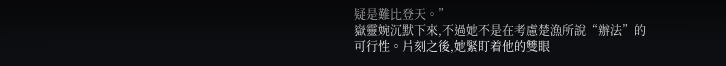疑是難比登天。”
嶽靈婉沉默下來,不過她不是在考慮楚漁所說“辦法”的可行性。片刻之後,她緊盯着他的雙眼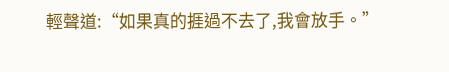輕聲道:“如果真的捱過不去了,我會放手。”